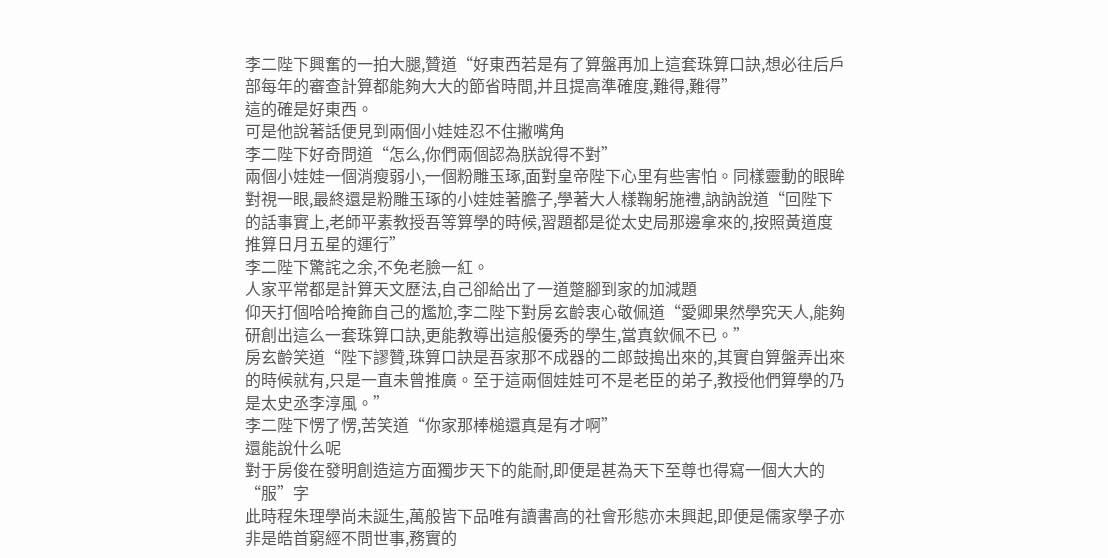李二陛下興奮的一拍大腿,贊道“好東西若是有了算盤再加上這套珠算口訣,想必往后戶部每年的審查計算都能夠大大的節省時間,并且提高準確度,難得,難得”
這的確是好東西。
可是他說著話便見到兩個小娃娃忍不住撇嘴角
李二陛下好奇問道“怎么,你們兩個認為朕說得不對”
兩個小娃娃一個消瘦弱小,一個粉雕玉琢,面對皇帝陛下心里有些害怕。同樣靈動的眼眸對視一眼,最終還是粉雕玉琢的小娃娃著膽子,學著大人樣鞠躬施禮,訥訥說道“回陛下的話事實上,老師平素教授吾等算學的時候,習題都是從太史局那邊拿來的,按照黃道度推算日月五星的運行”
李二陛下驚詫之余,不免老臉一紅。
人家平常都是計算天文歷法,自己卻給出了一道蹩腳到家的加減題
仰天打個哈哈掩飾自己的尷尬,李二陛下對房玄齡衷心敬佩道“愛卿果然學究天人,能夠研創出這么一套珠算口訣,更能教導出這般優秀的學生,當真欽佩不已。”
房玄齡笑道“陛下謬贊,珠算口訣是吾家那不成器的二郎鼓搗出來的,其實自算盤弄出來的時候就有,只是一直未曾推廣。至于這兩個娃娃可不是老臣的弟子,教授他們算學的乃是太史丞李淳風。”
李二陛下愣了愣,苦笑道“你家那棒槌還真是有才啊”
還能說什么呢
對于房俊在發明創造這方面獨步天下的能耐,即便是甚為天下至尊也得寫一個大大的“服”字
此時程朱理學尚未誕生,萬般皆下品唯有讀書高的社會形態亦未興起,即便是儒家學子亦非是皓首窮經不問世事,務實的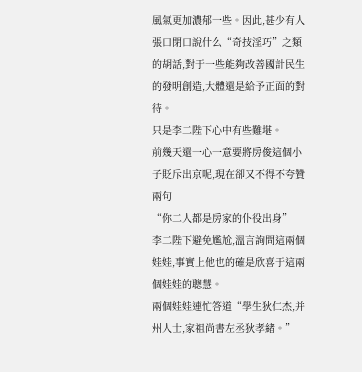風氣更加濃郁一些。因此,甚少有人張口閉口說什么“奇技淫巧”之類的胡話,對于一些能夠改善國計民生的發明創造,大體還是給予正面的對待。
只是李二陛下心中有些難堪。
前幾天還一心一意要將房俊這個小子貶斥出京呢,現在卻又不得不夸贊兩句
“你二人都是房家的仆役出身”
李二陛下避免尷尬,溫言詢問這兩個娃娃,事實上他也的確是欣喜于這兩個娃娃的聰慧。
兩個娃娃連忙答道“學生狄仁杰,并州人士,家祖尚書左丞狄孝緒。”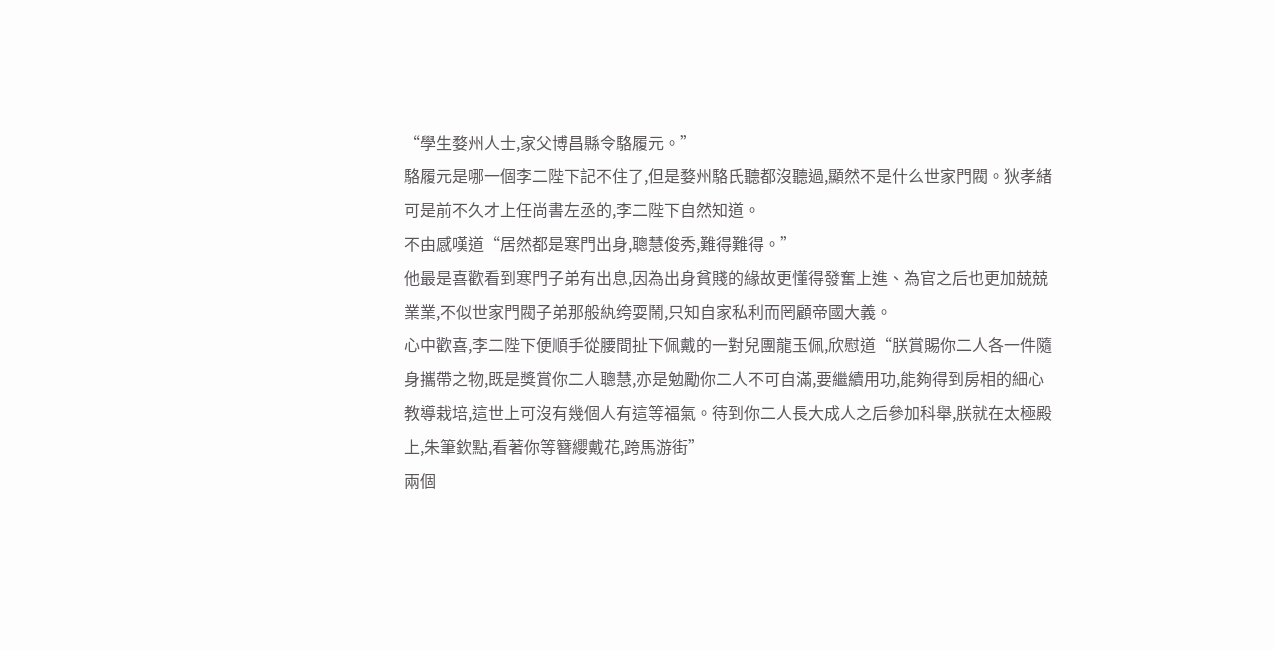“學生婺州人士,家父博昌縣令駱履元。”
駱履元是哪一個李二陛下記不住了,但是婺州駱氏聽都沒聽過,顯然不是什么世家門閥。狄孝緒可是前不久才上任尚書左丞的,李二陛下自然知道。
不由感嘆道“居然都是寒門出身,聰慧俊秀,難得難得。”
他最是喜歡看到寒門子弟有出息,因為出身貧賤的緣故更懂得發奮上進、為官之后也更加兢兢業業,不似世家門閥子弟那般紈绔耍鬧,只知自家私利而罔顧帝國大義。
心中歡喜,李二陛下便順手從腰間扯下佩戴的一對兒團龍玉佩,欣慰道“朕賞賜你二人各一件隨身攜帶之物,既是獎賞你二人聰慧,亦是勉勵你二人不可自滿,要繼續用功,能夠得到房相的細心教導栽培,這世上可沒有幾個人有這等福氣。待到你二人長大成人之后參加科舉,朕就在太極殿上,朱筆欽點,看著你等簪纓戴花,跨馬游街”
兩個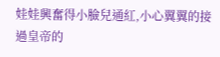娃娃興奮得小臉兒通紅,小心翼翼的接過皇帝的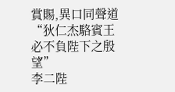賞賜,異口同聲道“狄仁杰駱賓王必不負陛下之殷望”
李二陛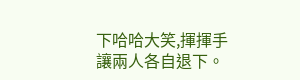下哈哈大笑,揮揮手讓兩人各自退下。